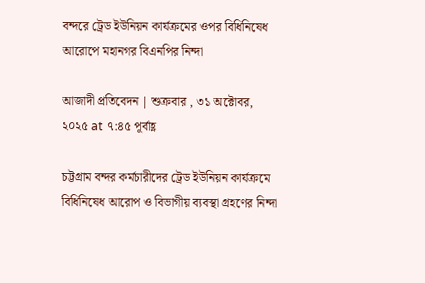বন্দরে ট্রেড ইউনিয়ন কার্যক্রমের ওপর বিধিনিষেধ আরোপে মহানগর বিএনপির নিন্দা

আজাদী প্রতিবেদন | শুক্রবার , ৩১ অক্টোবর, ২০২৫ at ৭:৪৫ পূর্বাহ্ণ

চট্টগ্রাম বন্দর কর্মচারীদের ট্রেড ইউনিয়ন কার্যক্রমে বিধিনিষেধ আরোপ ও বিভাগীয় ব্যবস্থা গ্রহণের নিন্দা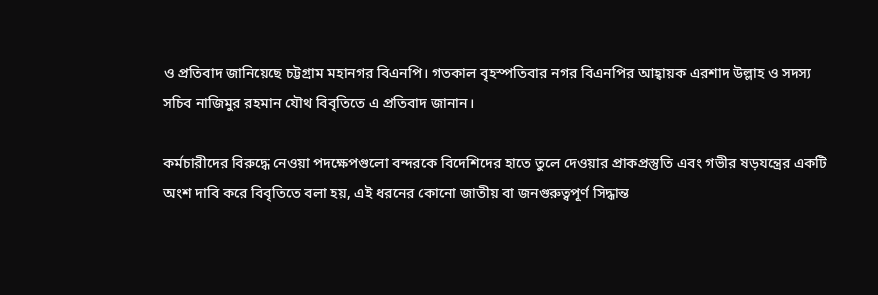ও প্রতিবাদ জানিয়েছে চট্টগ্রাম মহানগর বিএনপি। গতকাল বৃহস্পতিবার নগর বিএনপির আহ্বায়ক এরশাদ উল্লাহ ও সদস্য সচিব নাজিমুর রহমান যৌথ বিবৃতিতে এ প্রতিবাদ জানান।

কর্মচারীদের বিরুদ্ধে নেওয়া পদক্ষেপগুলো বন্দরকে বিদেশিদের হাতে তুলে দেওয়ার প্রাকপ্রস্তুতি এবং গভীর ষড়যন্ত্রের একটি অংশ দাবি করে বিবৃতিতে বলা হয়, এই ধরনের কোনো জাতীয় বা জনগুরুত্বপূর্ণ সিদ্ধান্ত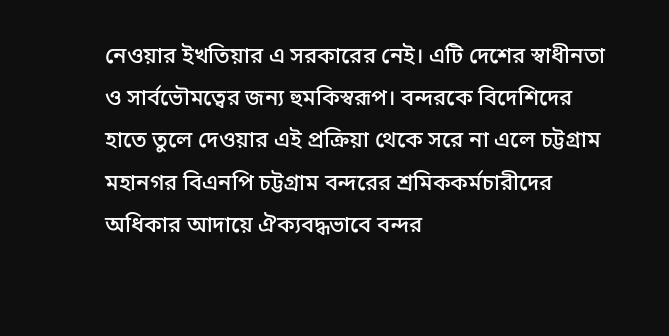নেওয়ার ইখতিয়ার এ সরকারের নেই। এটি দেশের স্বাধীনতা ও সার্বভৌমত্বের জন্য হুমকিস্বরূপ। বন্দরকে বিদেশিদের হাতে তুলে দেওয়ার এই প্রক্রিয়া থেকে সরে না এলে চট্টগ্রাম মহানগর বিএনপি চট্টগ্রাম বন্দরের শ্রমিককর্মচারীদের অধিকার আদায়ে ঐক্যবদ্ধভাবে বন্দর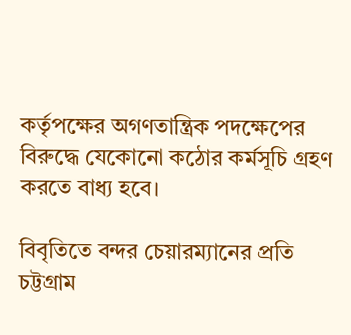কর্তৃপক্ষের অগণতান্ত্রিক পদক্ষেপের বিরুদ্ধে যেকোনো কঠোর কর্মসূচি গ্রহণ করতে বাধ্য হবে।

বিবৃতিতে বন্দর চেয়ারম্যানের প্রতি চট্টগ্রাম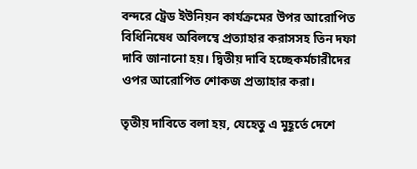বন্দরে ট্রেড ইউনিয়ন কার্যক্রমের উপর আরোপিত বিধিনিষেধ অবিলম্বে প্রত্যাহার করাসসহ তিন দফা দাবি জানানো হয়। দ্বিতীয় দাবি হচ্ছেকর্মচারীদের ওপর আরোপিত শোকজ প্রত্যাহার করা।

তৃতীয় দাবিতে বলা হয়, যেহেতু এ মুহূর্তে দেশে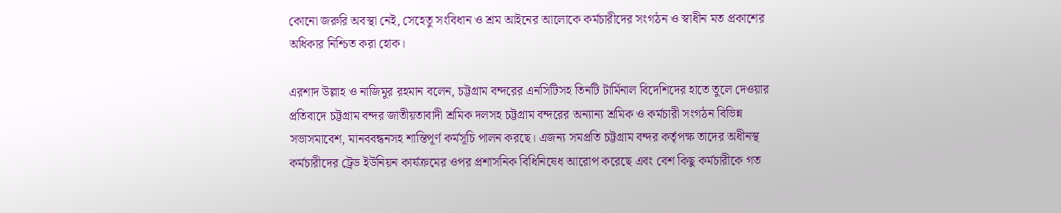কোনো জরুরি অবস্থা নেই, সেহেতু সংবিধান ও শ্রম আইনের আলোকে কর্মচারীদের সংগঠন ও স্বাধীন মত প্রকাশের অধিকার নিশ্চিত করা হোক।

এরশাদ উল্লাহ ও নাজিমুর রহমান বলেন, চট্টগ্রাম বন্দরের এনসিটিসহ তিনটি টার্মিনাল বিদেশিদের হাতে তুলে দেওয়ার প্রতিবাদে চট্টগ্রাম বন্দর জাতীয়তাবাদী শ্রমিক দলসহ চট্টগ্রাম বন্দরের অন্যান্য শ্রমিক ও কর্মচারী সংগঠন বিভিন্ন সভাসমাবেশ, মানববন্ধনসহ শান্তিপূর্ণ কর্মসূচি পালন করছে। এজন্য সমপ্রতি চট্টগ্রাম বন্দর কর্তৃপক্ষ তাদের অধীনস্থ কর্মচারীদের ট্রেড ইউনিয়ন কার্যক্রমের ওপর প্রশাসনিক বিধিনিষেধ আরোপ করেছে এবং বেশ কিছু কর্মচারীকে গত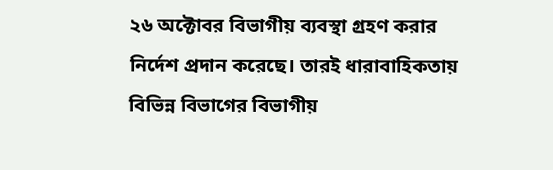২৬ অক্টোবর বিভাগীয় ব্যবস্থা গ্রহণ করার নির্দেশ প্রদান করেছে। তারই ধারাবাহিকতায় বিভিন্ন বিভাগের বিভাগীয়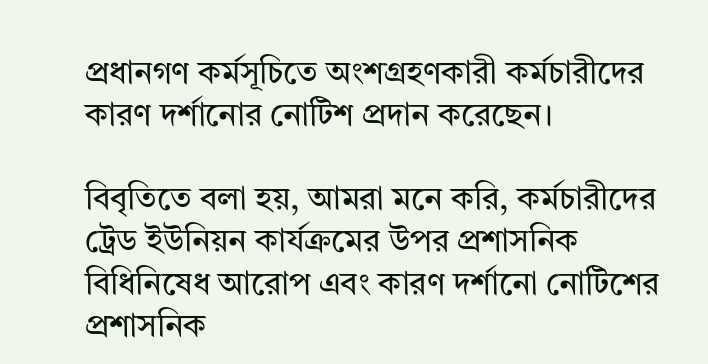প্রধানগণ কর্মসূচিতে অংশগ্রহণকারী কর্মচারীদের কারণ দর্শানোর নোটিশ প্রদান করেছেন।

বিবৃতিতে বলা হয়, আমরা মনে করি, কর্মচারীদের ট্রেড ইউনিয়ন কার্যক্রমের উপর প্রশাসনিক বিধিনিষেধ আরোপ এবং কারণ দর্শানো নোটিশের প্রশাসনিক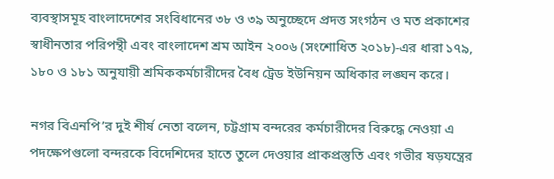ব্যবস্থাসমূহ বাংলাদেশের সংবিধানের ৩৮ ও ৩৯ অনুচ্ছেদে প্রদত্ত সংগঠন ও মত প্রকাশের স্বাধীনতার পরিপন্থী এবং বাংলাদেশ শ্রম আইন ২০০৬ (সংশোধিত ২০১৮)-এর ধারা ১৭৯, ১৮০ ও ১৮১ অনুযায়ী শ্রমিককর্মচারীদের বৈধ ট্রেড ইউনিয়ন অধিকার লঙ্ঘন করে।

নগর বিএনপি’র দুই শীর্ষ নেতা বলেন, চট্টগ্রাম বন্দরের কর্মচারীদের বিরুদ্ধে নেওয়া এ পদক্ষেপগুলো বন্দরকে বিদেশিদের হাতে তুলে দেওয়ার প্রাকপ্রস্তুতি এবং গভীর ষড়যন্ত্রের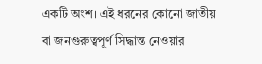একটি অংশ। এই ধরনের কোনো জাতীয় বা জনগুরুত্বপূর্ণ সিদ্ধান্ত নেওয়ার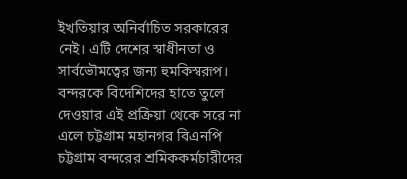ইখতিয়ার অনির্বাচিত সরকারের নেই। এটি দেশের স্বাধীনতা ও সার্বভৌমত্বের জন্য হুমকিস্বরূপ। বন্দরকে বিদেশিদের হাতে তুলে দেওয়ার এই প্রক্রিয়া থেকে সরে না এলে চট্টগ্রাম মহানগর বিএনপি চট্টগ্রাম বন্দরের শ্রমিককর্মচারীদের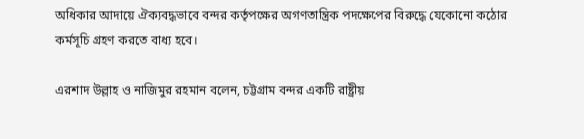অধিকার আদায়ে ঐক্যবদ্ধভাবে বন্দর কর্তৃপক্ষের অগণতান্ত্রিক পদক্ষেপের বিরুদ্ধে যেকোনো কঠোর কর্মসূচি গ্রহণ করতে বাধ্য হবে।

এরশাদ উল্লাহ ও নাজিমুর রহমান বলেন, চট্টগ্রাম বন্দর একটি রাষ্ট্রীয়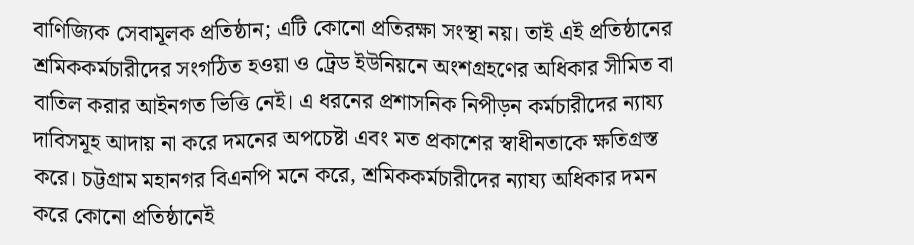বাণিজ্যিক সেবামূলক প্রতিষ্ঠান; এটি কোনো প্রতিরক্ষা সংস্থা নয়। তাই এই প্রতিষ্ঠানের শ্রমিককর্মচারীদের সংগঠিত হওয়া ও ট্রেড ইউনিয়নে অংশগ্রহণের অধিকার সীমিত বা বাতিল করার আইনগত ভিত্তি নেই। এ ধরনের প্রশাসনিক নিপীড়ন কর্মচারীদের ন্যায্য দাবিসমূহ আদায় না করে দমনের অপচেষ্টা এবং মত প্রকাশের স্বাধীনতাকে ক্ষতিগ্রস্ত করে। চট্টগ্রাম মহানগর বিএনপি মনে করে, শ্রমিককর্মচারীদের ন্যায্য অধিকার দমন করে কোনো প্রতিষ্ঠানেই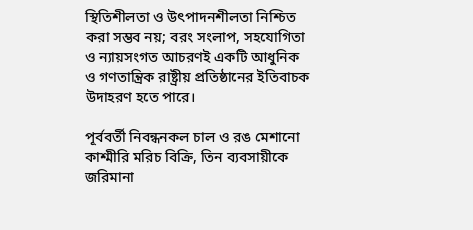স্থিতিশীলতা ও উৎপাদনশীলতা নিশ্চিত করা সম্ভব নয়; বরং সংলাপ, সহযোগিতা ও ন্যায়সংগত আচরণই একটি আধুনিক ও গণতান্ত্রিক রাষ্ট্রীয় প্রতিষ্ঠানের ইতিবাচক উদাহরণ হতে পারে।

পূর্ববর্তী নিবন্ধনকল চাল ও রঙ মেশানো কাশ্মীরি মরিচ বিক্রি, তিন ব্যবসায়ীকে জরিমানা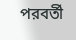পরবর্তী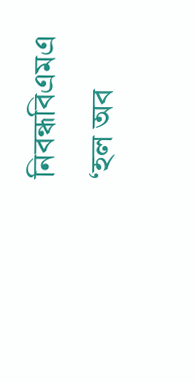নিবন্ধবিএমএ ‘হল অব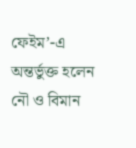ফেইম’-এ অন্তর্ভুক্ত হলেন নৌ ও বিমান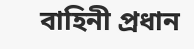বাহিনী প্রধান